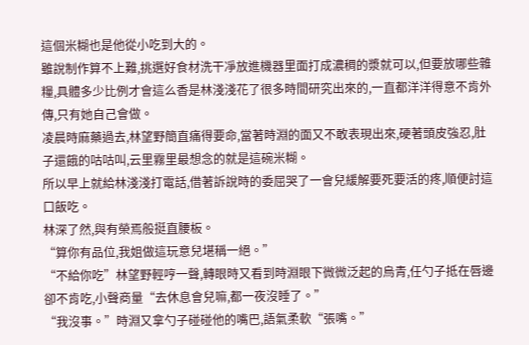這個米糊也是他從小吃到大的。
雖說制作算不上難,挑選好食材洗干凈放進機器里面打成濃稠的漿就可以,但要放哪些雜糧,具體多少比例才會這么香是林淺淺花了很多時間研究出來的,一直都洋洋得意不肯外傳,只有她自己會做。
凌晨時麻藥過去,林望野簡直痛得要命,當著時淵的面又不敢表現出來,硬著頭皮強忍,肚子還餓的咕咕叫,云里霧里最想念的就是這碗米糊。
所以早上就給林淺淺打電話,借著訴說時的委屈哭了一會兒緩解要死要活的疼,順便討這口飯吃。
林深了然,與有榮焉般挺直腰板。
“算你有品位,我姐做這玩意兒堪稱一絕。”
“不給你吃”林望野輕哼一聲,轉眼時又看到時淵眼下微微泛起的烏青,任勺子抵在唇邊卻不肯吃,小聲商量“去休息會兒嘛,都一夜沒睡了。”
“我沒事。”時淵又拿勺子碰碰他的嘴巴,語氣柔軟“張嘴。”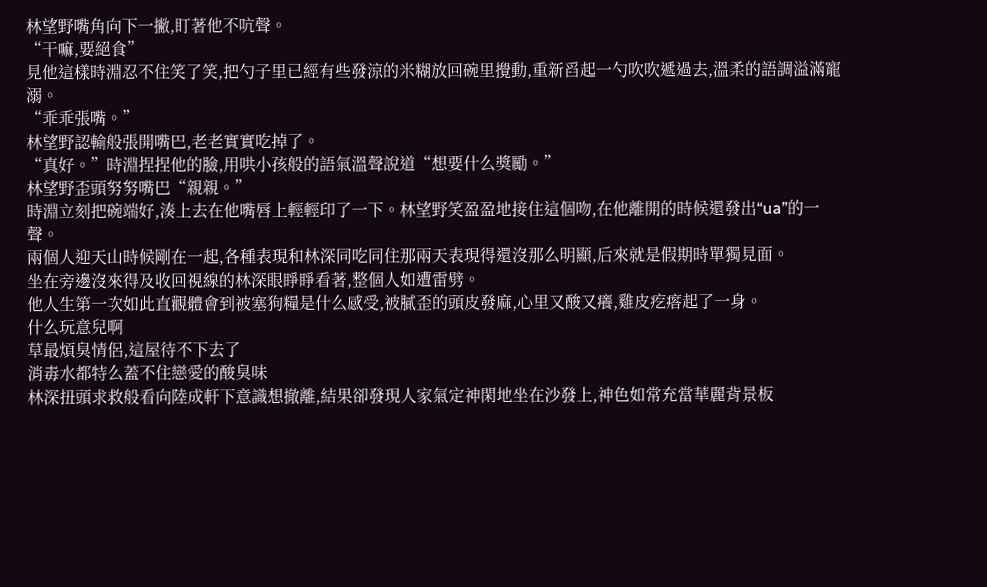林望野嘴角向下一撇,盯著他不吭聲。
“干嘛,要絕食”
見他這樣時淵忍不住笑了笑,把勺子里已經有些發涼的米糊放回碗里攪動,重新舀起一勺吹吹遞過去,溫柔的語調溢滿寵溺。
“乖乖張嘴。”
林望野認輸般張開嘴巴,老老實實吃掉了。
“真好。”時淵捏捏他的臉,用哄小孩般的語氣溫聲說道“想要什么獎勵。”
林望野歪頭努努嘴巴“親親。”
時淵立刻把碗端好,湊上去在他嘴唇上輕輕印了一下。林望野笑盈盈地接住這個吻,在他離開的時候還發出“ua”的一聲。
兩個人迎天山時候剛在一起,各種表現和林深同吃同住那兩天表現得還沒那么明顯,后來就是假期時單獨見面。
坐在旁邊沒來得及收回視線的林深眼睜睜看著,整個人如遭雷劈。
他人生第一次如此直觀體會到被塞狗糧是什么感受,被膩歪的頭皮發麻,心里又酸又癢,雞皮疙瘩起了一身。
什么玩意兒啊
草最煩臭情侶,這屋待不下去了
消毒水都特么蓋不住戀愛的酸臭味
林深扭頭求救般看向陸成軒下意識想撤離,結果卻發現人家氣定神閑地坐在沙發上,神色如常充當華麗背景板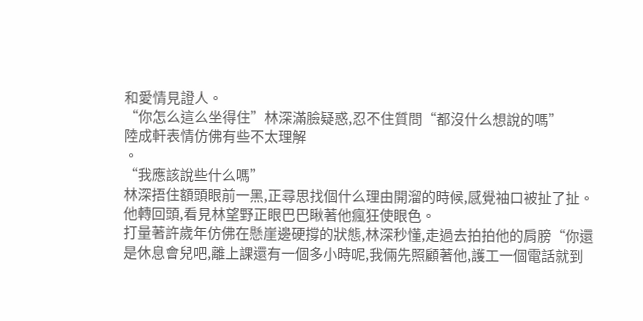和愛情見證人。
“你怎么這么坐得住”林深滿臉疑惑,忍不住質問“都沒什么想說的嗎”
陸成軒表情仿佛有些不太理解
。
“我應該說些什么嗎”
林深捂住額頭眼前一黑,正尋思找個什么理由開溜的時候,感覺袖口被扯了扯。
他轉回頭,看見林望野正眼巴巴瞅著他瘋狂使眼色。
打量著許歲年仿佛在懸崖邊硬撐的狀態,林深秒懂,走過去拍拍他的肩膀“你還是休息會兒吧,離上課還有一個多小時呢,我倆先照顧著他,護工一個電話就到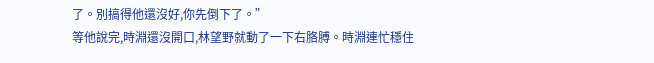了。別搞得他還沒好,你先倒下了。”
等他說完,時淵還沒開口,林望野就動了一下右胳膊。時淵連忙穩住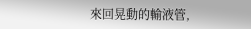來回晃動的輸液管,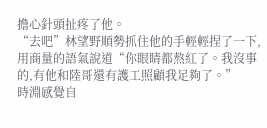擔心針頭扯疼了他。
“去吧”林望野順勢抓住他的手輕輕捏了一下,用商量的語氣說道“你眼睛都熬紅了。我沒事的,有他和陸哥還有護工照顧我足夠了。”
時淵感覺自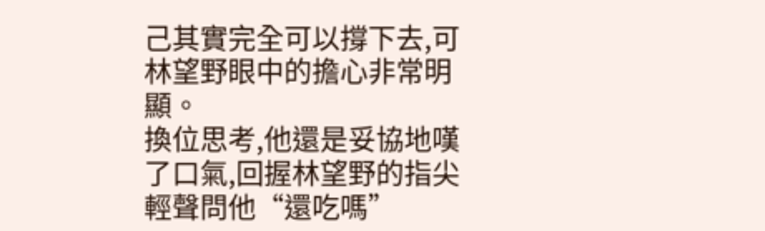己其實完全可以撐下去,可林望野眼中的擔心非常明顯。
換位思考,他還是妥協地嘆了口氣,回握林望野的指尖輕聲問他“還吃嗎”